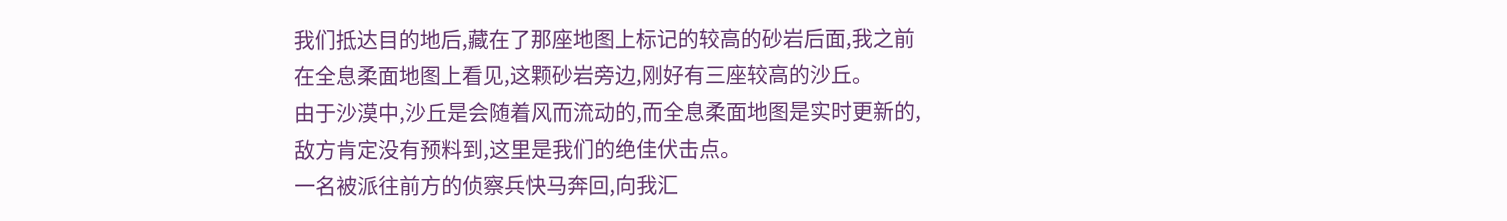我们抵达目的地后,藏在了那座地图上标记的较高的砂岩后面,我之前在全息柔面地图上看见,这颗砂岩旁边,刚好有三座较高的沙丘。
由于沙漠中,沙丘是会随着风而流动的,而全息柔面地图是实时更新的,敌方肯定没有预料到,这里是我们的绝佳伏击点。
一名被派往前方的侦察兵快马奔回,向我汇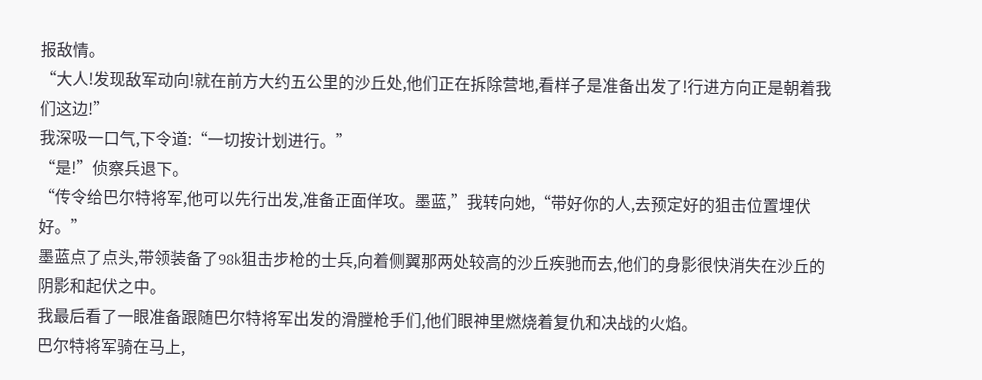报敌情。
“大人!发现敌军动向!就在前方大约五公里的沙丘处,他们正在拆除营地,看样子是准备出发了!行进方向正是朝着我们这边!”
我深吸一口气,下令道:“一切按计划进行。”
“是!”侦察兵退下。
“传令给巴尔特将军,他可以先行出发,准备正面佯攻。墨蓝,”我转向她,“带好你的人,去预定好的狙击位置埋伏好。”
墨蓝点了点头,带领装备了98k狙击步枪的士兵,向着侧翼那两处较高的沙丘疾驰而去,他们的身影很快消失在沙丘的阴影和起伏之中。
我最后看了一眼准备跟随巴尔特将军出发的滑膛枪手们,他们眼神里燃烧着复仇和决战的火焰。
巴尔特将军骑在马上,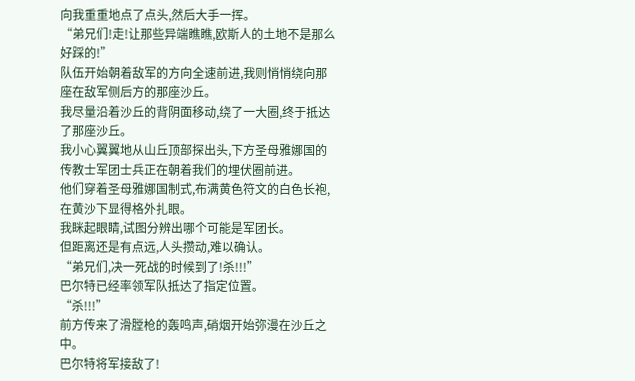向我重重地点了点头,然后大手一挥。
“弟兄们!走!让那些异端瞧瞧,欧斯人的土地不是那么好踩的!”
队伍开始朝着敌军的方向全速前进,我则悄悄绕向那座在敌军侧后方的那座沙丘。
我尽量沿着沙丘的背阴面移动,绕了一大圈,终于抵达了那座沙丘。
我小心翼翼地从山丘顶部探出头,下方圣母雅娜国的传教士军团士兵正在朝着我们的埋伏圈前进。
他们穿着圣母雅娜国制式,布满黄色符文的白色长袍,在黄沙下显得格外扎眼。
我眯起眼睛,试图分辨出哪个可能是军团长。
但距离还是有点远,人头攒动,难以确认。
“弟兄们,决一死战的时候到了!杀!!!”
巴尔特已经率领军队抵达了指定位置。
“杀!!!”
前方传来了滑膛枪的轰鸣声,硝烟开始弥漫在沙丘之中。
巴尔特将军接敌了!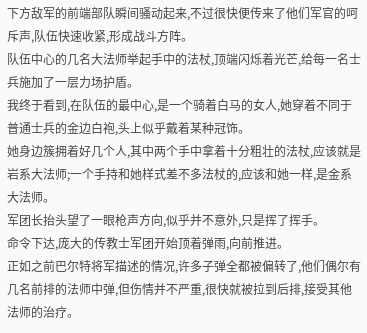下方敌军的前端部队瞬间骚动起来,不过很快便传来了他们军官的呵斥声,队伍快速收紧,形成战斗方阵。
队伍中心的几名大法师举起手中的法杖,顶端闪烁着光芒,给每一名士兵施加了一层力场护盾。
我终于看到,在队伍的最中心,是一个骑着白马的女人,她穿着不同于普通士兵的金边白袍,头上似乎戴着某种冠饰。
她身边簇拥着好几个人,其中两个手中拿着十分粗壮的法杖,应该就是岩系大法师;一个手持和她样式差不多法杖的,应该和她一样,是金系大法师。
军团长抬头望了一眼枪声方向,似乎并不意外,只是挥了挥手。
命令下达,庞大的传教士军团开始顶着弹雨,向前推进。
正如之前巴尔特将军描述的情况,许多子弹全都被偏转了,他们偶尔有几名前排的法师中弹,但伤情并不严重,很快就被拉到后排,接受其他法师的治疗。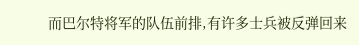而巴尔特将军的队伍前排,有许多士兵被反弹回来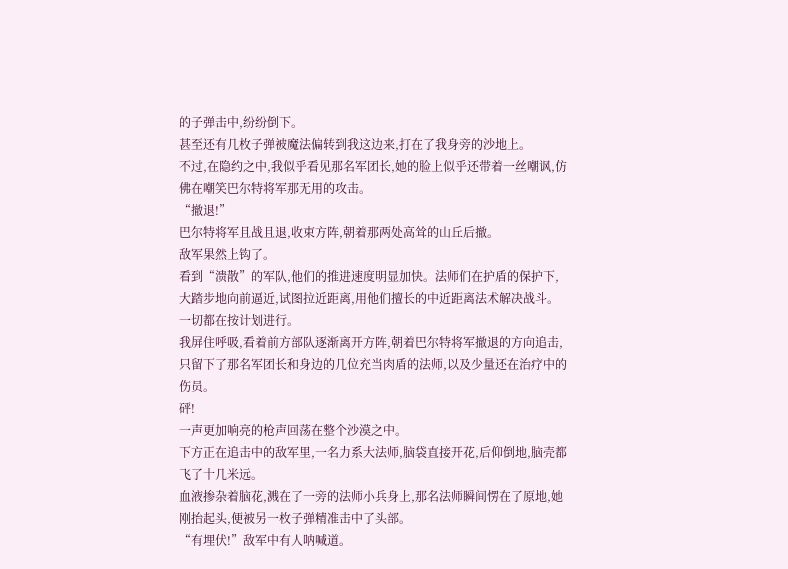的子弹击中,纷纷倒下。
甚至还有几枚子弹被魔法偏转到我这边来,打在了我身旁的沙地上。
不过,在隐约之中,我似乎看见那名军团长,她的脸上似乎还带着一丝嘲讽,仿佛在嘲笑巴尔特将军那无用的攻击。
“撤退!”
巴尔特将军且战且退,收束方阵,朝着那两处高耸的山丘后撤。
敌军果然上钩了。
看到“溃散”的军队,他们的推进速度明显加快。法师们在护盾的保护下,大踏步地向前逼近,试图拉近距离,用他们擅长的中近距离法术解决战斗。
一切都在按计划进行。
我屏住呼吸,看着前方部队逐渐离开方阵,朝着巴尔特将军撤退的方向追击,只留下了那名军团长和身边的几位充当肉盾的法师,以及少量还在治疗中的伤员。
砰!
一声更加响亮的枪声回荡在整个沙漠之中。
下方正在追击中的敌军里,一名力系大法师,脑袋直接开花,后仰倒地,脑壳都飞了十几米远。
血液掺杂着脑花,溅在了一旁的法师小兵身上,那名法师瞬间愣在了原地,她刚抬起头,便被另一枚子弹精准击中了头部。
“有埋伏!”敌军中有人呐喊道。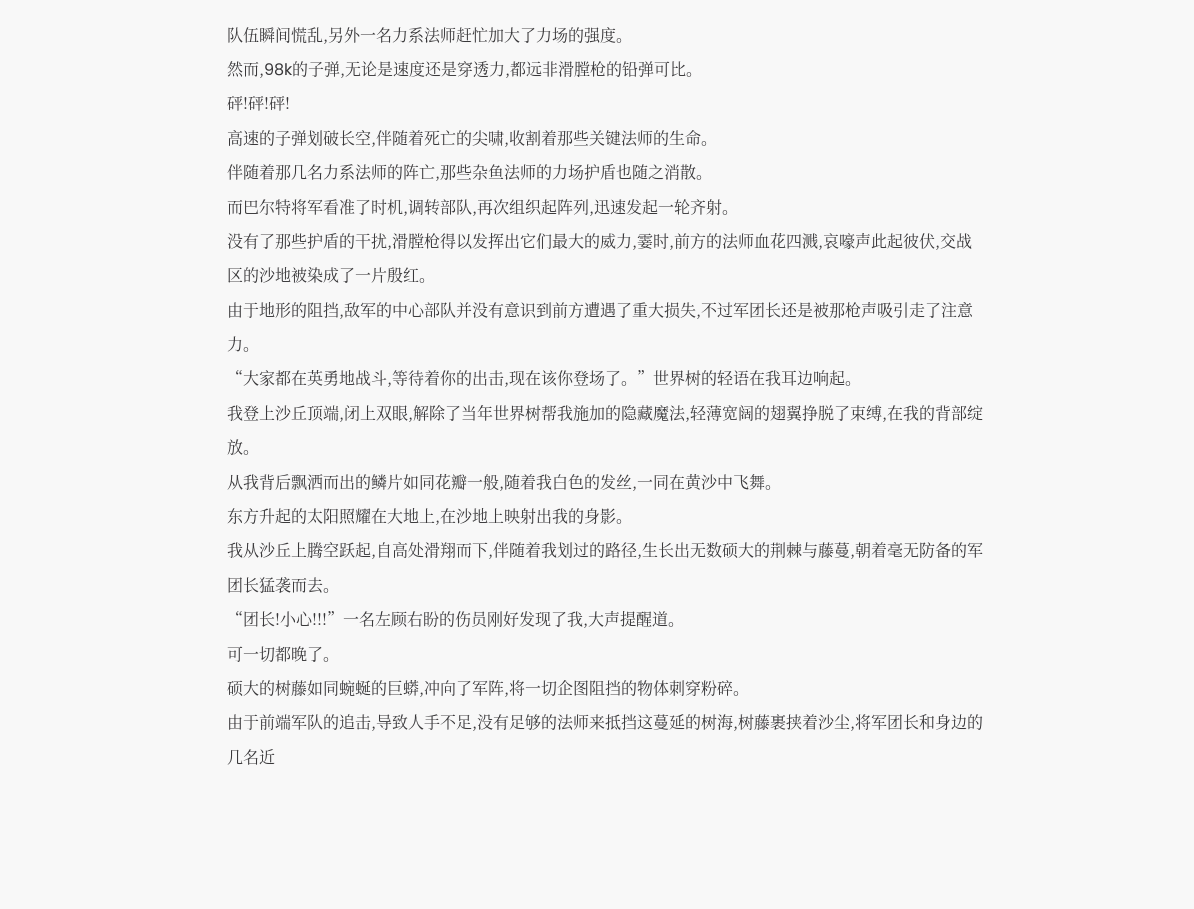队伍瞬间慌乱,另外一名力系法师赶忙加大了力场的强度。
然而,98k的子弹,无论是速度还是穿透力,都远非滑膛枪的铅弹可比。
砰!砰!砰!
高速的子弹划破长空,伴随着死亡的尖啸,收割着那些关键法师的生命。
伴随着那几名力系法师的阵亡,那些杂鱼法师的力场护盾也随之消散。
而巴尔特将军看准了时机,调转部队,再次组织起阵列,迅速发起一轮齐射。
没有了那些护盾的干扰,滑膛枪得以发挥出它们最大的威力,霎时,前方的法师血花四溅,哀嚎声此起彼伏,交战区的沙地被染成了一片殷红。
由于地形的阻挡,敌军的中心部队并没有意识到前方遭遇了重大损失,不过军团长还是被那枪声吸引走了注意力。
“大家都在英勇地战斗,等待着你的出击,现在该你登场了。”世界树的轻语在我耳边响起。
我登上沙丘顶端,闭上双眼,解除了当年世界树帮我施加的隐藏魔法,轻薄宽阔的翅翼挣脱了束缚,在我的背部绽放。
从我背后飘洒而出的鳞片如同花瓣一般,随着我白色的发丝,一同在黄沙中飞舞。
东方升起的太阳照耀在大地上,在沙地上映射出我的身影。
我从沙丘上腾空跃起,自高处滑翔而下,伴随着我划过的路径,生长出无数硕大的荆棘与藤蔓,朝着毫无防备的军团长猛袭而去。
“团长!小心!!!”一名左顾右盼的伤员刚好发现了我,大声提醒道。
可一切都晚了。
硕大的树藤如同蜿蜒的巨蟒,冲向了军阵,将一切企图阻挡的物体刺穿粉碎。
由于前端军队的追击,导致人手不足,没有足够的法师来抵挡这蔓延的树海,树藤裹挟着沙尘,将军团长和身边的几名近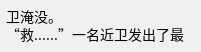卫淹没。
“救......”一名近卫发出了最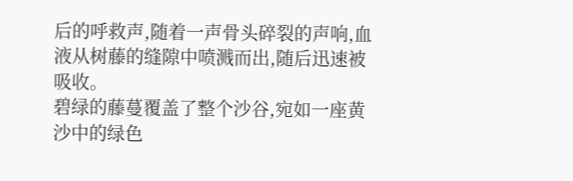后的呼救声,随着一声骨头碎裂的声响,血液从树藤的缝隙中喷溅而出,随后迅速被吸收。
碧绿的藤蔓覆盖了整个沙谷,宛如一座黄沙中的绿色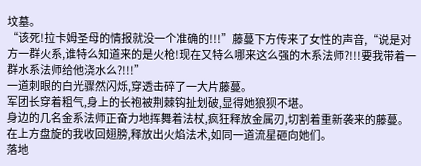坟墓。
“该死!拉卡姆圣母的情报就没一个准确的!!!”藤蔓下方传来了女性的声音,“说是对方一群火系,谁特么知道来的是火枪!现在又特么哪来这么强的木系法师?!!!要我带着一群水系法师给他浇水么?!!!”
一道刺眼的白光骤然闪烁,穿透击碎了一大片藤蔓。
军团长穿着粗气,身上的长袍被荆棘钩扯划破,显得她狼狈不堪。
身边的几名金系法师正奋力地挥舞着法杖,疯狂释放金属刃,切割着重新袭来的藤蔓。
在上方盘旋的我收回翅膀,释放出火焰法术,如同一道流星砸向她们。
落地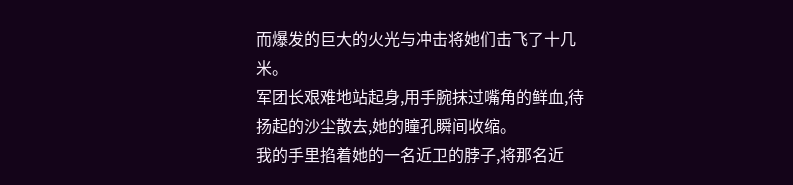而爆发的巨大的火光与冲击将她们击飞了十几米。
军团长艰难地站起身,用手腕抹过嘴角的鲜血,待扬起的沙尘散去,她的瞳孔瞬间收缩。
我的手里掐着她的一名近卫的脖子,将那名近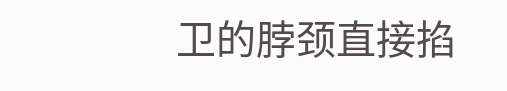卫的脖颈直接掐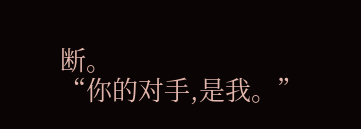断。
“你的对手,是我。”